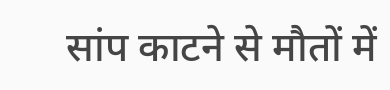सांप काटने से मौतों में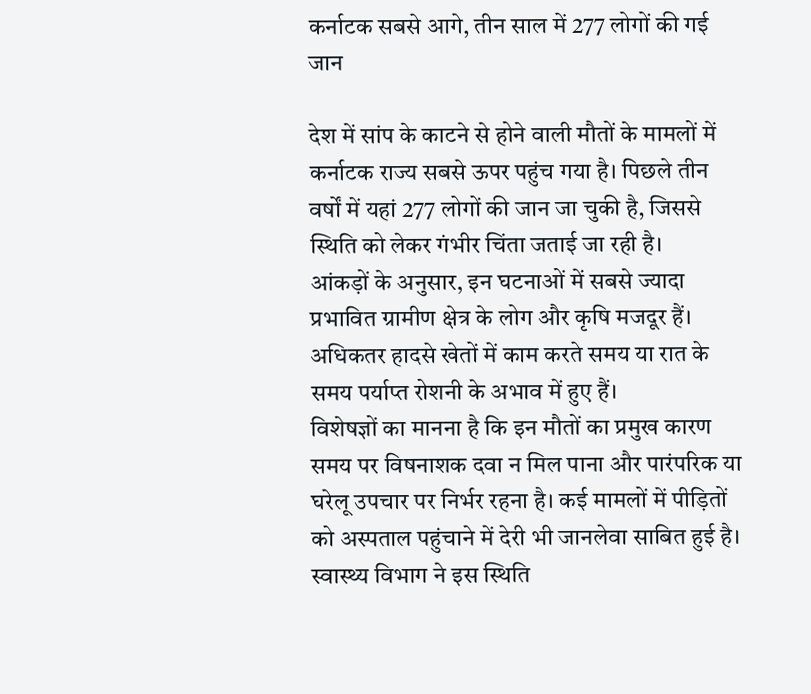कर्नाटक सबसे आगे, तीन साल में 277 लोगों की गई जान

देश में सांप के काटने से होने वाली मौतों के मामलों में कर्नाटक राज्य सबसे ऊपर पहुंच गया है। पिछले तीन वर्षों में यहां 277 लोगों की जान जा चुकी है, जिससे स्थिति को लेकर गंभीर चिंता जताई जा रही है।
आंकड़ों के अनुसार, इन घटनाओं में सबसे ज्यादा प्रभावित ग्रामीण क्षेत्र के लोग और कृषि मजदूर हैं। अधिकतर हादसे खेतों में काम करते समय या रात के समय पर्याप्त रोशनी के अभाव में हुए हैं।
विशेषज्ञों का मानना है कि इन मौतों का प्रमुख कारण समय पर विषनाशक दवा न मिल पाना और पारंपरिक या घरेलू उपचार पर निर्भर रहना है। कई मामलों में पीड़ितों को अस्पताल पहुंचाने में देरी भी जानलेवा साबित हुई है।
स्वास्थ्य विभाग ने इस स्थिति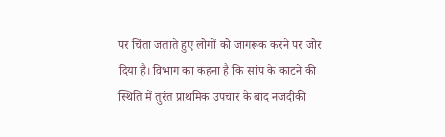पर चिंता जताते हुए लोगों को जागरूक करने पर जोर दिया है। विभाग का कहना है कि सांप के काटने की स्थिति में तुरंत प्राथमिक उपचार के बाद नजदीकी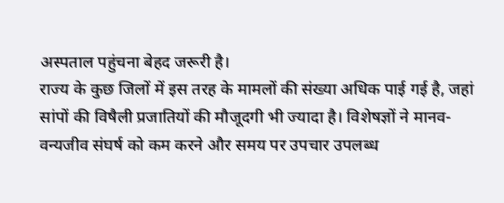अस्पताल पहुंचना बेहद जरूरी है।
राज्य के कुछ जिलों में इस तरह के मामलों की संख्या अधिक पाई गई है, जहां सांपों की विषैली प्रजातियों की मौजूदगी भी ज्यादा है। विशेषज्ञों ने मानव-वन्यजीव संघर्ष को कम करने और समय पर उपचार उपलब्ध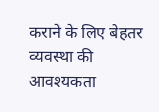कराने के लिए बेहतर व्यवस्था की आवश्यकता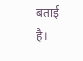बताई है।